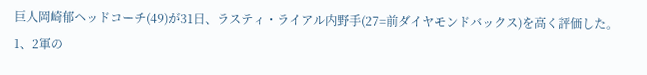巨人岡崎郁ヘッドコーチ(49)が31日、ラスティ・ライアル内野手(27=前ダイヤモンドバックス)を高く評価した。1、2軍の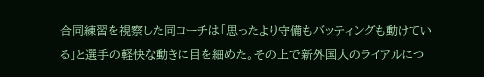合同練習を視察した同コーチは「思ったより守備もバッティングも動けている」と選手の軽快な動きに目を細めた。その上で新外国人のライアルにつ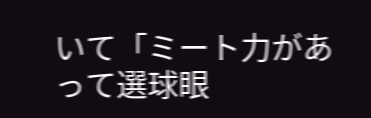いて「ミート力があって選球眼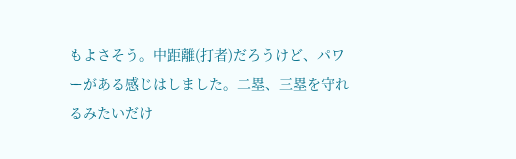もよさそう。中距離(打者)だろうけど、パワーがある感じはしました。二塁、三塁を守れるみたいだけ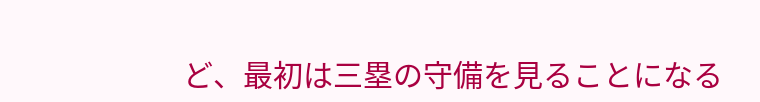ど、最初は三塁の守備を見ることになる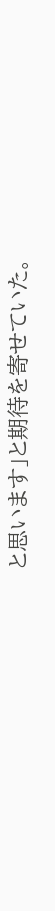と思います」と期待を寄せていた。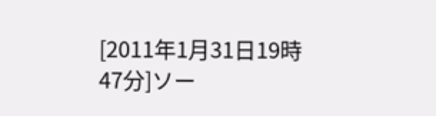[2011年1月31日19時47分]ソー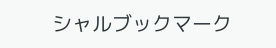シャルブックマーク